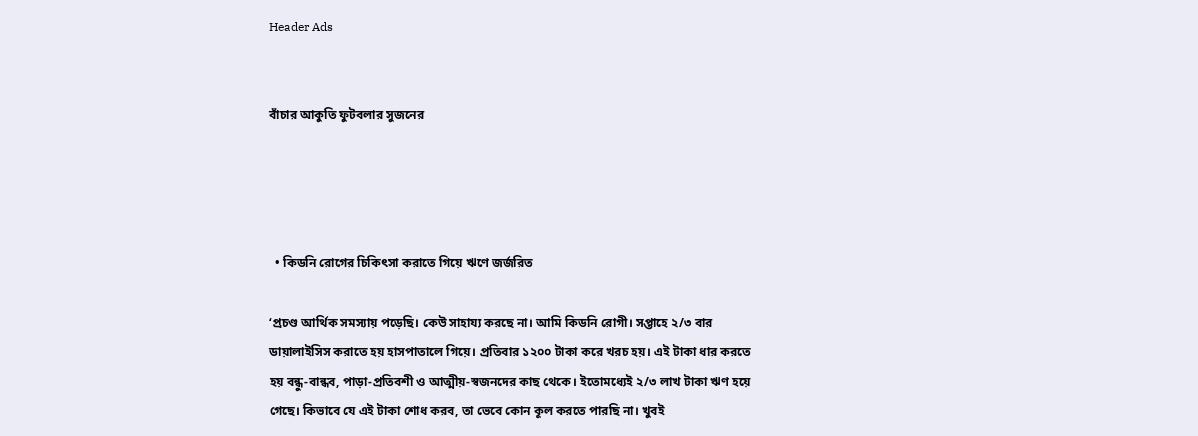Header Ads


বাঁচার আকুতি ফুটবলার সুজনের




  • কিডনি রোগের চিকিৎসা করাতে গিয়ে ঋণে জর্জরিত

‘প্রচণ্ড আর্থিক সমস্যায় পড়েছি। কেউ সাহায্য করছে না। আমি কিডনি রোগী। সপ্তাহে ২/৩ বার ডায়ালাইসিস করাতে হয় হাসপাতালে গিয়ে। প্রতিবার ১২০০ টাকা করে খরচ হয়। এই টাকা ধার করতে হয় বন্ধু-বান্ধব, পাড়া-প্রতিবশী ও আত্মীয়-স্বজনদের কাছ থেকে। ইতোমধ্যেই ২/৩ লাখ টাকা ঋণ হয়ে গেছে। কিভাবে যে এই টাকা শোধ করব, তা ভেবে কোন কূল করতে পারছি না। খুবই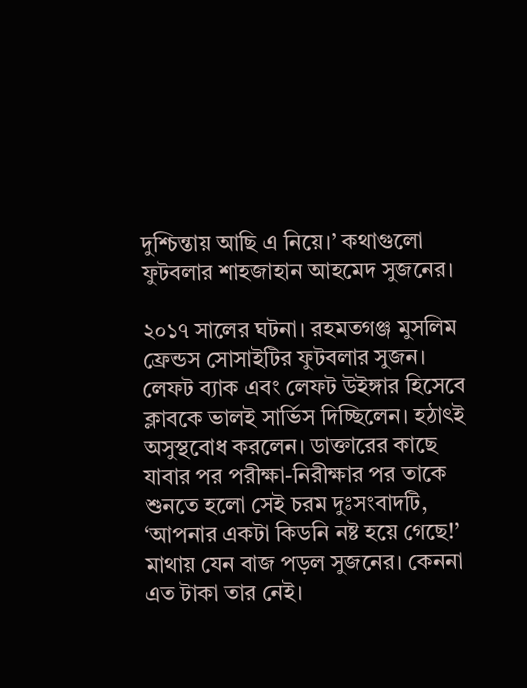দুশ্চিন্তায় আছি এ নিয়ে।’ কথাগুলো ফুটবলার শাহজাহান আহমেদ সুজনের।

২০১৭ সালের ঘটনা। রহমতগঞ্জ মুসলিম ফ্রেন্ডস সোসাইটির ফুটবলার সুজন। লেফট ব্যাক এবং লেফট উইঙ্গার হিসেবে ক্লাবকে ভালই সার্ভিস দিচ্ছিলেন। হঠাৎই অসুস্থবোধ করলেন। ডাক্তারের কাছে যাবার পর পরীক্ষা-নিরীক্ষার পর তাকে শুনতে হলো সেই চরম দুঃসংবাদটি, ‘আপনার একটা কিডনি নষ্ট হয়ে গেছে!’ মাথায় যেন বাজ পড়ল সুজনের। কেননা এত টাকা তার নেই।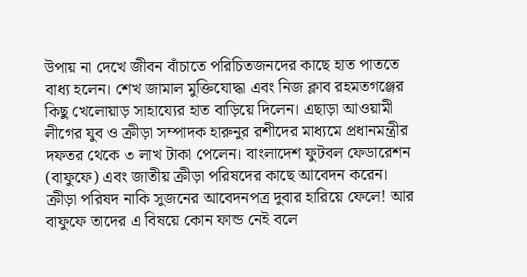উপায় না দেখে জীবন বাঁচাতে পরিচিতজনদের কাছে হাত পাততে বাধ্য হলেন। শেখ জামাল মুক্তিযোদ্ধা এবং নিজ ক্লাব রহমতগঞ্জের কিছু খেলোয়াড় সাহায্যের হাত বাড়িয়ে দিলেন। এছাড়া আওয়ামী লীগের যুব ও ক্রীড়া সম্পাদক হারুনুর রশীদের মাধ্যমে প্রধানমন্ত্রীর দফতর থেকে ৩ লাখ টাকা পেলেন। বাংলাদেশ ফুটবল ফেডারেশন (বাফুফে) এবং জাতীয় ক্রীড়া পরিষদের কাছে আবেদন করেন। ক্রীড়া পরিষদ নাকি সুজনের আবেদনপত্র দুবার হারিয়ে ফেলে! আর বাফুফে তাদের এ বিষয়ে কোন ফান্ড নেই বলে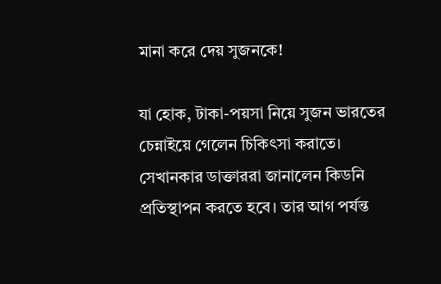মানা করে দেয় সুজনকে!

যা হোক, টাকা-পয়সা নিয়ে সুজন ভারতের চেন্নাইয়ে গেলেন চিকিৎসা করাতে। সেখানকার ডাক্তাররা জানালেন কিডনি প্রতিস্থাপন করতে হবে। তার আগ পর্যন্ত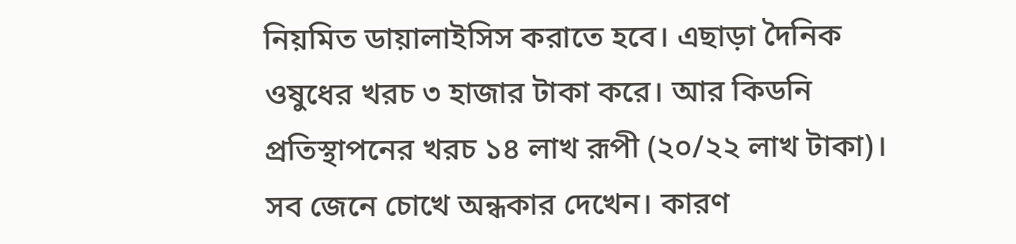নিয়মিত ডায়ালাইসিস করাতে হবে। এছাড়া দৈনিক ওষুধের খরচ ৩ হাজার টাকা করে। আর কিডনি প্রতিস্থাপনের খরচ ১৪ লাখ রূপী (২০/২২ লাখ টাকা)। সব জেনে চোখে অন্ধকার দেখেন। কারণ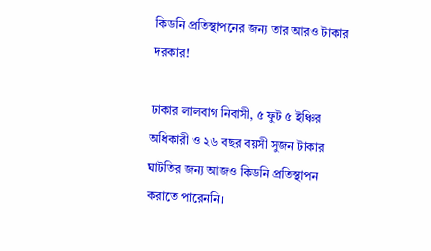কিডনি প্রতিস্থাপনের জন্য তার আরও টাকার দরকার!

ঢাকার লালবাগ নিবাসী, ৫ ফুট ৫ ইঞ্চির অধিকারী ও ২৬ বছর বয়সী সুজন টাকার ঘাটতির জন্য আজও কিডনি প্রতিস্থাপন করাতে পারেননি।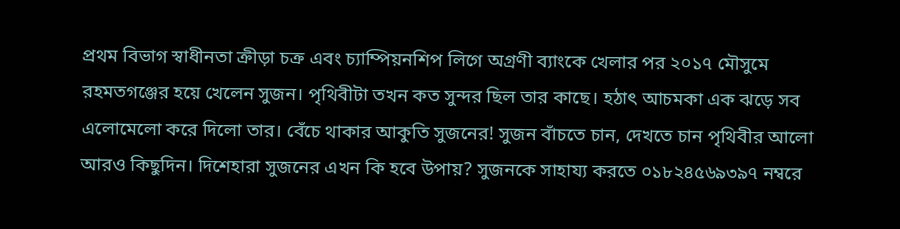প্রথম বিভাগ স্বাধীনতা ক্রীড়া চক্র এবং চ্যাম্পিয়নশিপ লিগে অগ্রণী ব্যাংকে খেলার পর ২০১৭ মৌসুমে রহমতগঞ্জের হয়ে খেলেন সুজন। পৃথিবীটা তখন কত সুন্দর ছিল তার কাছে। হঠাৎ আচমকা এক ঝড়ে সব এলোমেলো করে দিলো তার। বেঁচে থাকার আকুতি সুজনের! সুজন বাঁচতে চান, দেখতে চান পৃথিবীর আলো আরও কিছুদিন। দিশেহারা সুজনের এখন কি হবে উপায়? সুজনকে সাহায্য করতে ০১৮২৪৫৬৯৩৯৭ নম্বরে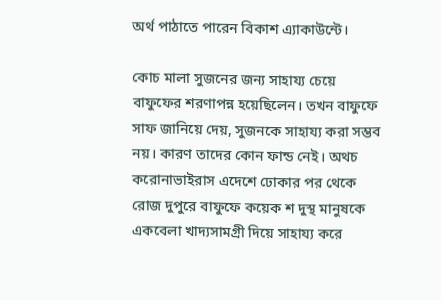অর্থ পাঠাতে পারেন বিকাশ এ্যাকাউন্টে।

কোচ মালা সুজনের জন্য সাহায্য চেয়ে বাফুফের শরণাপন্ন হয়েছিলেন। তখন বাফুফে সাফ জানিয়ে দেয়, সুজনকে সাহায্য করা সম্ভব নয়। কারণ তাদের কোন ফান্ড নেই। অথচ করোনাভাইরাস এদেশে ঢোকার পর থেকে রোজ দুপুরে বাফুফে কয়েক শ দুস্থ মানুষকে একবেলা খাদ্যসামগ্রী দিয়ে সাহায্য করে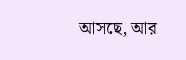আসছে, আর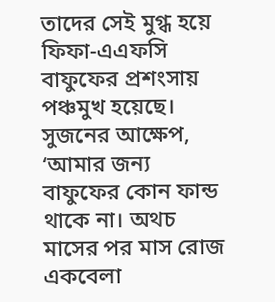তাদের সেই মুগ্ধ হয়ে ফিফা-এএফসি বাফুফের প্রশংসায় পঞ্চমুখ হয়েছে। সুজনের আক্ষেপ, ‘আমার জন্য বাফুফের কোন ফান্ড থাকে না। অথচ মাসের পর মাস রোজ একবেলা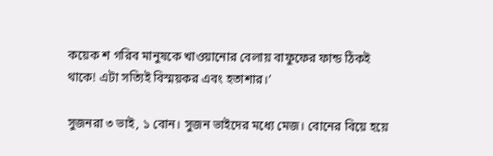কয়েক শ গরিব মানুষকে খাওয়ানোর বেলায় বাফুফের ফান্ড ঠিকই থাকে! এটা সত্যিই বিস্ময়কর এবং হতাশার।’

সুজনরা ৩ ভাই, ১ বোন। সুজন ভাইদের মধ্যে মেজ। বোনের বিয়ে হয়ে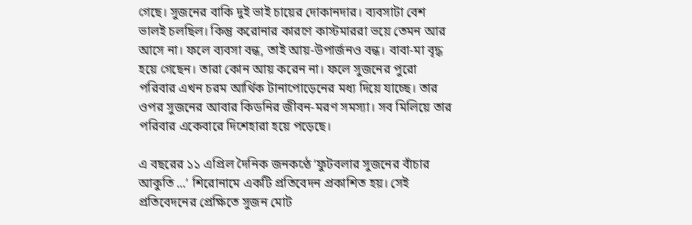গেছে। সুজনের বাকি দুই ভাই চায়ের দোকানদার। ব্যবসাটা বেশ ভালই চলছিল। কিন্তু করোনার কারণে কাস্টমাররা ভয়ে তেমন আর আসে না। ফলে ব্যবসা বন্ধ, তাই আয়-উপার্জনও বন্ধ। বাবা-মা বৃদ্ধ হয়ে গেছেন। তারা কোন আয় করেন না। ফলে সুজনের পুরো পরিবার এখন চরম আর্থিক টানাপোড়েনের মধ্য দিয়ে যাচ্ছে। তার ওপর সুজনের আবার কিডনির জীবন-মরণ সমস্যা। সব মিলিয়ে তার পরিবার একেবারে দিশেহারা হয়ে পড়েছে।

এ বছরের ১১ এপ্রিল দৈনিক জনকণ্ঠে ‘ফুটবলার সুজনের বাঁচার আকুতি ...’ শিরোনামে একটি প্রতিবেদন প্রকাশিত হয়। সেই প্রতিবেদনের প্রেক্ষিতে সুজন মোট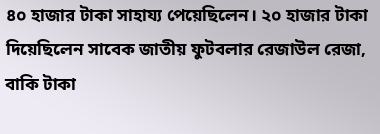৪০ হাজার টাকা সাহায্য পেয়েছিলেন। ২০ হাজার টাকা দিয়েছিলেন সাবেক জাতীয় ফুটবলার রেজাউল রেজা, বাকি টাকা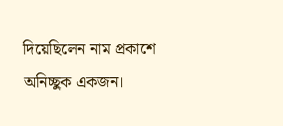দিয়েছিলেন নাম প্রকাশে অনিচ্ছুক একজন।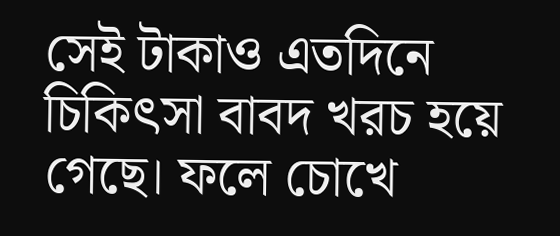সেই টাকাও এতদিনে চিকিৎসা বাবদ খরচ হয়ে গেছে। ফলে চোখে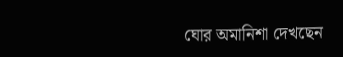ঘোর অমানিশা দেখছেন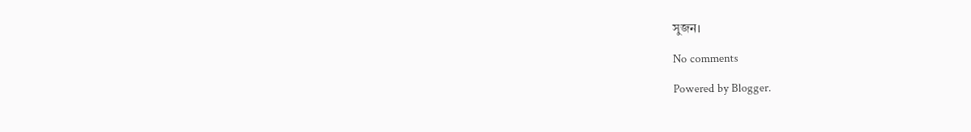সুজন।

No comments

Powered by Blogger.